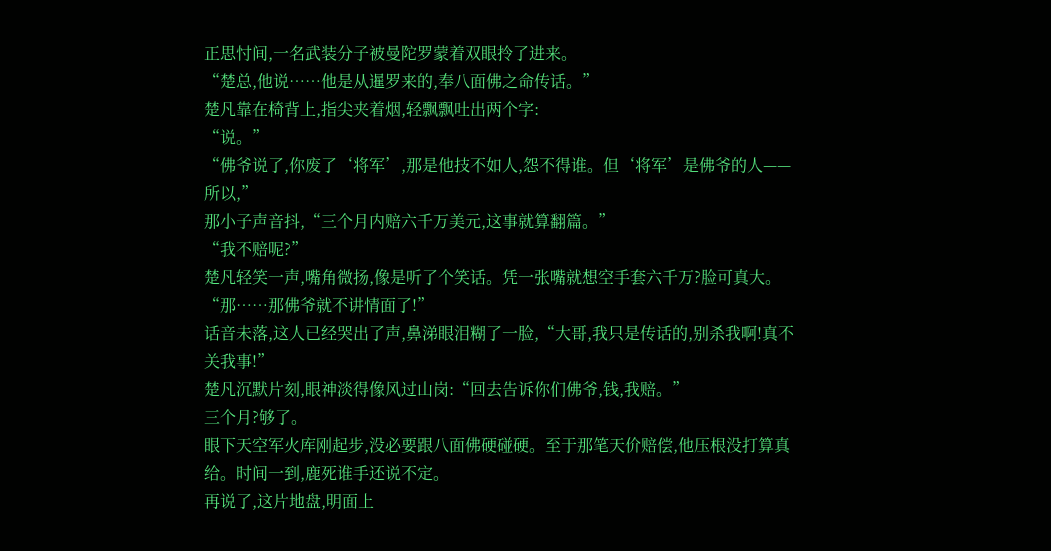正思忖间,一名武装分子被曼陀罗蒙着双眼拎了进来。
“楚总,他说……他是从暹罗来的,奉八面佛之命传话。”
楚凡靠在椅背上,指尖夹着烟,轻飘飘吐出两个字:
“说。”
“佛爷说了,你废了‘将军’,那是他技不如人,怨不得谁。但‘将军’是佛爷的人——所以,”
那小子声音抖,“三个月内赔六千万美元,这事就算翻篇。”
“我不赔呢?”
楚凡轻笑一声,嘴角微扬,像是听了个笑话。凭一张嘴就想空手套六千万?脸可真大。
“那……那佛爷就不讲情面了!”
话音未落,这人已经哭出了声,鼻涕眼泪糊了一脸,“大哥,我只是传话的,别杀我啊!真不关我事!”
楚凡沉默片刻,眼神淡得像风过山岗:“回去告诉你们佛爷,钱,我赔。”
三个月?够了。
眼下天空军火库刚起步,没必要跟八面佛硬碰硬。至于那笔天价赔偿,他压根没打算真给。时间一到,鹿死谁手还说不定。
再说了,这片地盘,明面上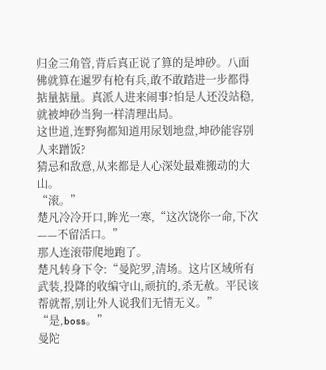归金三角管,背后真正说了算的是坤砂。八面佛就算在暹罗有枪有兵,敢不敢踏进一步都得掂量掂量。真派人进来闹事?怕是人还没站稳,就被坤砂当狗一样清理出局。
这世道,连野狗都知道用尿划地盘,坤砂能容别人来蹭饭?
猜忌和敌意,从来都是人心深处最难搬动的大山。
“滚。”
楚凡冷冷开口,眸光一寒,“这次饶你一命,下次——不留活口。”
那人连滚带爬地跑了。
楚凡转身下令:“曼陀罗,清场。这片区域所有武装,投降的收编守山,顽抗的,杀无赦。平民该帮就帮,别让外人说我们无情无义。”
“是,boss。”
曼陀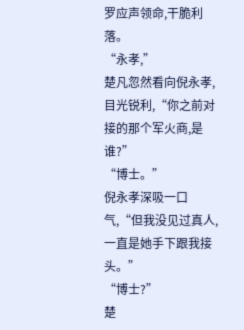罗应声领命,干脆利落。
“永孝,”
楚凡忽然看向倪永孝,目光锐利,“你之前对接的那个军火商,是谁?”
“博士。”
倪永孝深吸一口气,“但我没见过真人,一直是她手下跟我接头。”
“博士?”
楚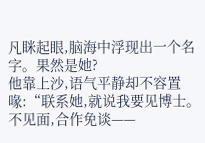凡眯起眼,脑海中浮现出一个名字。果然是她?
他靠上沙,语气平静却不容置喙:“联系她,就说我要见博士。不见面,合作免谈——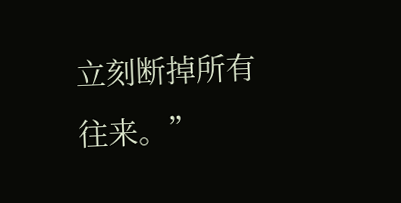立刻断掉所有往来。”